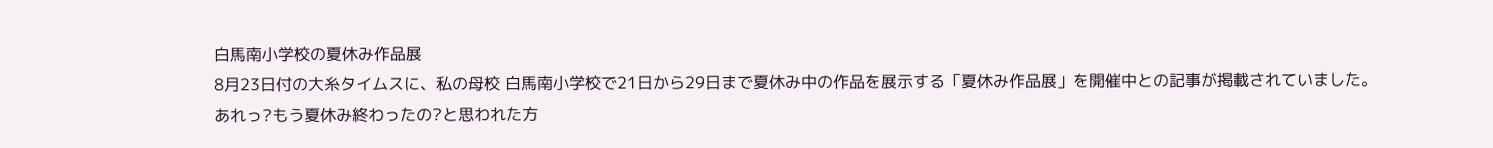白馬南小学校の夏休み作品展
8月23日付の大糸タイムスに、私の母校 白馬南小学校で21日から29日まで夏休み中の作品を展示する「夏休み作品展」を開催中との記事が掲載されていました。
あれっ?もう夏休み終わったの?と思われた方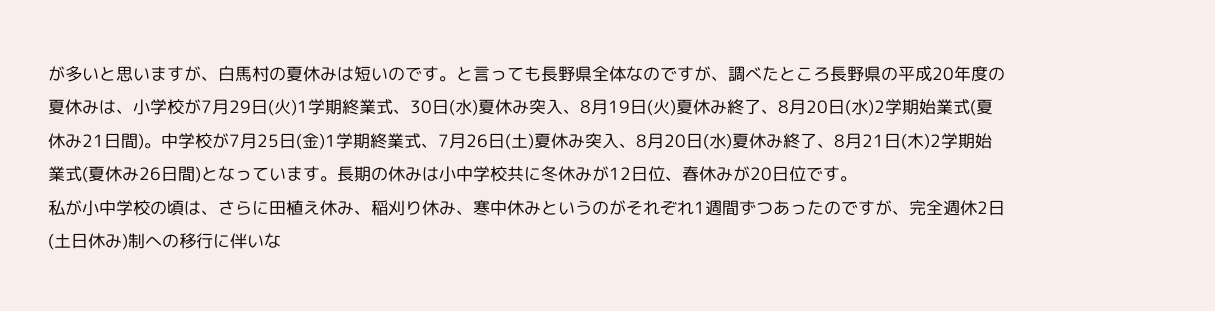が多いと思いますが、白馬村の夏休みは短いのです。と言っても長野県全体なのですが、調べたところ長野県の平成20年度の夏休みは、小学校が7月29日(火)1学期終業式、30日(水)夏休み突入、8月19日(火)夏休み終了、8月20日(水)2学期始業式(夏休み21日間)。中学校が7月25日(金)1学期終業式、7月26日(土)夏休み突入、8月20日(水)夏休み終了、8月21日(木)2学期始業式(夏休み26日間)となっています。長期の休みは小中学校共に冬休みが12日位、春休みが20日位です。
私が小中学校の頃は、さらに田植え休み、稲刈り休み、寒中休みというのがそれぞれ1週間ずつあったのですが、完全週休2日(土日休み)制への移行に伴いな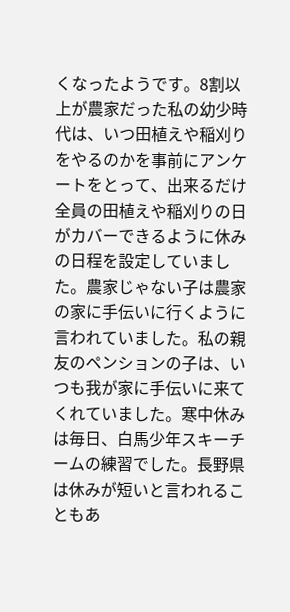くなったようです。8割以上が農家だった私の幼少時代は、いつ田植えや稲刈りをやるのかを事前にアンケートをとって、出来るだけ全員の田植えや稲刈りの日がカバーできるように休みの日程を設定していました。農家じゃない子は農家の家に手伝いに行くように言われていました。私の親友のペンションの子は、いつも我が家に手伝いに来てくれていました。寒中休みは毎日、白馬少年スキーチームの練習でした。長野県は休みが短いと言われることもあ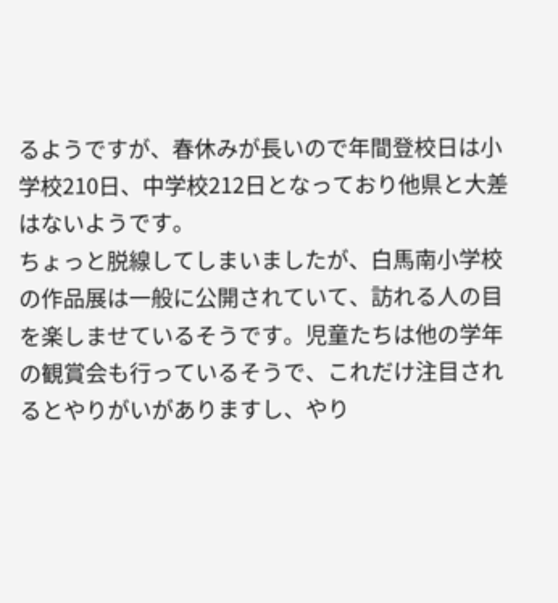るようですが、春休みが長いので年間登校日は小学校210日、中学校212日となっており他県と大差はないようです。
ちょっと脱線してしまいましたが、白馬南小学校の作品展は一般に公開されていて、訪れる人の目を楽しませているそうです。児童たちは他の学年の観賞会も行っているそうで、これだけ注目されるとやりがいがありますし、やり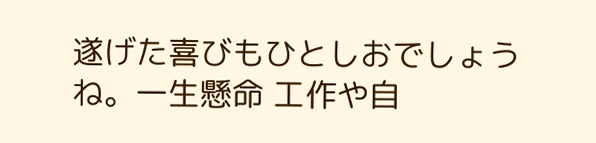遂げた喜びもひとしおでしょうね。一生懸命 工作や自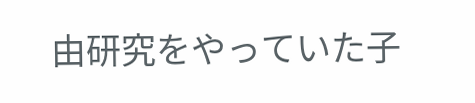由研究をやっていた子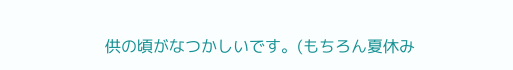供の頃がなつかしいです。(もちろん夏休み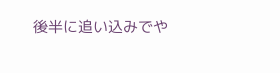後半に追い込みでや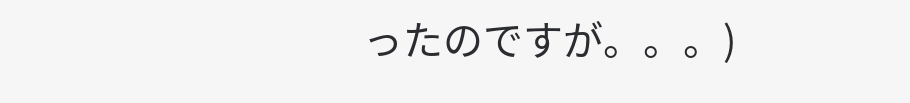ったのですが。。。)